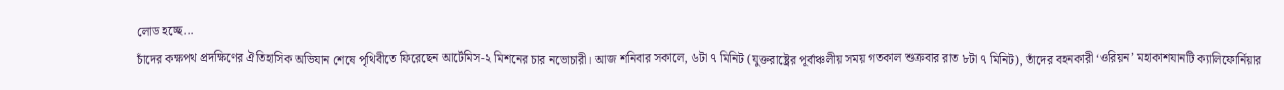লোড হচ্ছে...
চাঁদের কক্ষপথ প্রদক্ষিণের ঐতিহাসিক অভিযান শেষে পৃথিবীতে ফিরেছেন আর্টেমিস-২ মিশনের চার নভোচারী। আজ শনিবার সকালে, ৬টা ৭ মিনিট (যুক্তরাষ্ট্রের পূর্বাঞ্চলীয় সময় গতকাল শুক্রবার রাত ৮টা ৭ মিনিট), তাঁদের বহনকারী ‘ওরিয়ন’ মহাকাশযানটি ক্যালিফোর্নিয়ার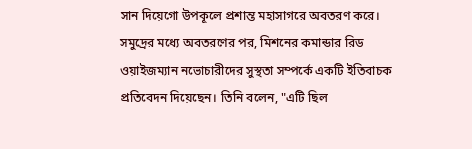সান দিয়েগো উপকূলে প্রশান্ত মহাসাগরে অবতরণ করে। সমুদ্রের মধ্যে অবতরণের পর, মিশনের কমান্ডার রিড ওয়াইজম্যান নভোচারীদের সুস্থতা সম্পর্কে একটি ইতিবাচক প্রতিবেদন দিয়েছেন। তিনি বলেন, "এটি ছিল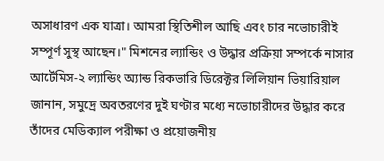অসাধারণ এক যাত্রা। আমরা স্থিতিশীল আছি এবং চার নভোচারীই সম্পূর্ণ সুস্থ আছেন।" মিশনের ল্যান্ডিং ও উদ্ধার প্রক্রিয়া সম্পর্কে নাসার আর্টেমিস-২ ল্যান্ডিং অ্যান্ড রিকভারি ডিরেক্টর লিলিয়ান ভিয়ারিয়াল জানান, সমুদ্রে অবতরণের দুই ঘণ্টার মধ্যে নভোচারীদের উদ্ধার করে তাঁদের মেডিক্যাল পরীক্ষা ও প্রয়োজনীয়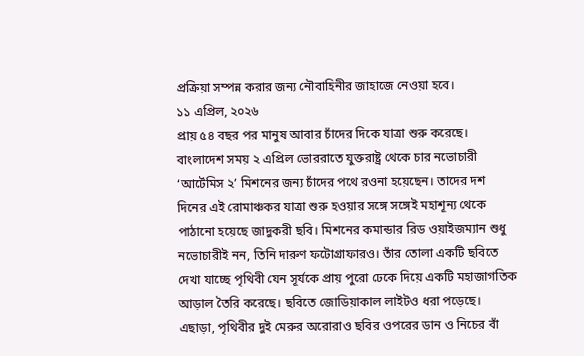প্রক্রিয়া সম্পন্ন করার জন্য নৌবাহিনীর জাহাজে নেওয়া হবে।
১১ এপ্রিল, ২০২৬
প্রায় ৫৪ বছর পর মানুষ আবার চাঁদের দিকে যাত্রা শুরু করেছে। বাংলাদেশ সময় ২ এপ্রিল ভোররাতে যুক্তরাষ্ট্র থেকে চার নভোচারী ‘আর্টেমিস ২’ মিশনের জন্য চাঁদের পথে রওনা হয়েছেন। তাদের দশ দিনের এই রোমাঞ্চকর যাত্রা শুরু হওয়ার সঙ্গে সঙ্গেই মহাশূন্য থেকে পাঠানো হয়েছে জাদুকরী ছবি। মিশনের কমান্ডার রিড ওয়াইজম্যান শুধু নভোচারীই নন, তিনি দারুণ ফটোগ্রাফারও। তাঁর তোলা একটি ছবিতে দেখা যাচ্ছে পৃথিবী যেন সূর্যকে প্রায় পুরো ঢেকে দিয়ে একটি মহাজাগতিক আড়াল তৈরি করেছে। ছবিতে জোডিয়াকাল লাইটও ধরা পড়েছে। এছাড়া, পৃথিবীর দুই মেরুর অরোরাও ছবির ওপরের ডান ও নিচের বাঁ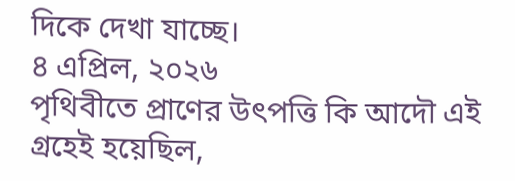দিকে দেখা যাচ্ছে।
৪ এপ্রিল, ২০২৬
পৃথিবীতে প্রাণের উৎপত্তি কি আদৌ এই গ্রহেই হয়েছিল,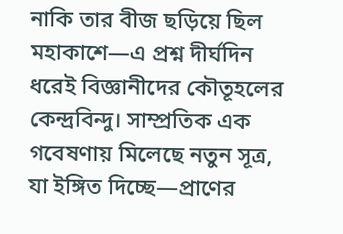নাকি তার বীজ ছড়িয়ে ছিল মহাকাশে—এ প্রশ্ন দীর্ঘদিন ধরেই বিজ্ঞানীদের কৌতূহলের কেন্দ্রবিন্দু। সাম্প্রতিক এক গবেষণায় মিলেছে নতুন সূত্র, যা ইঙ্গিত দিচ্ছে—প্রাণের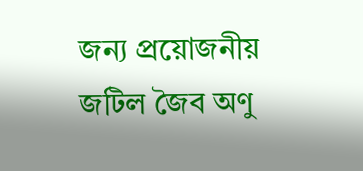জন্য প্রয়োজনীয় জটিল জৈব অণু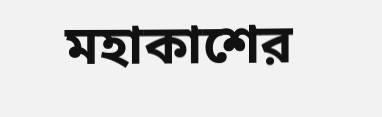মহাকাশের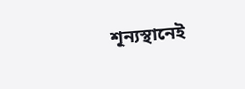শূন্যস্থানেই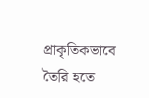প্রাকৃতিকভাবে তৈরি হতে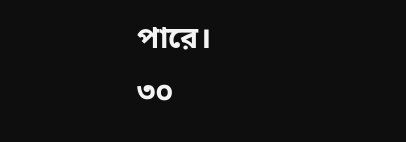পারে।
৩০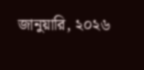জানুয়ারি, ২০২৬